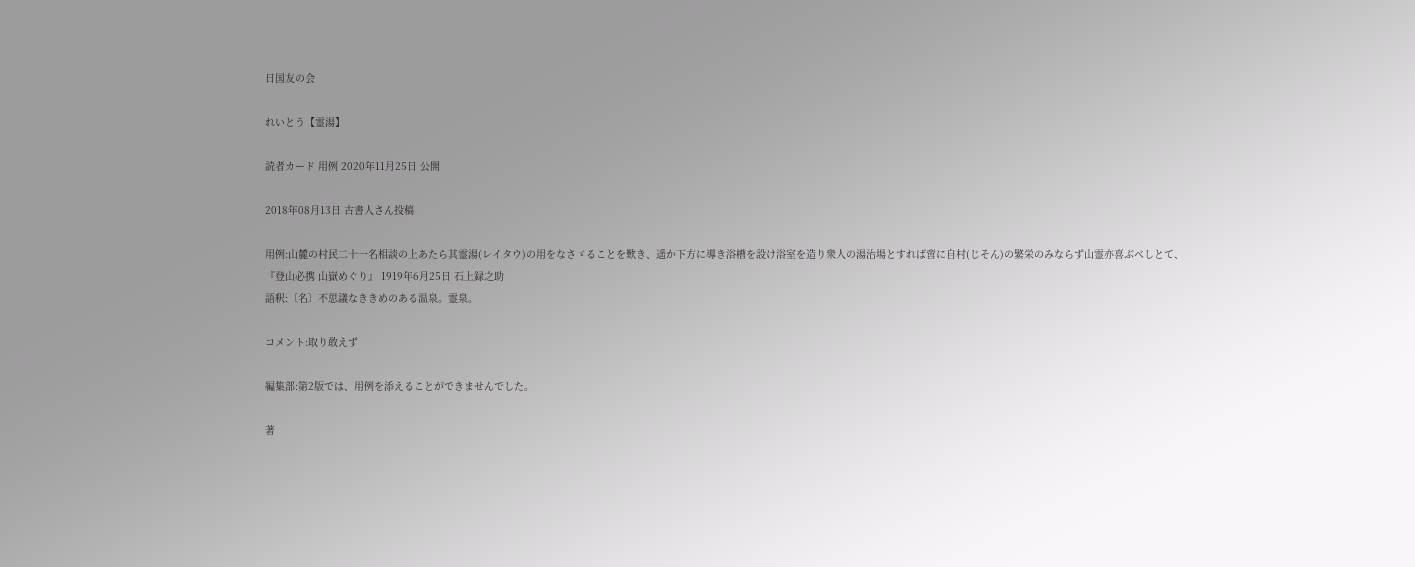日国友の会

れいとう【霊湯】

読者カード 用例 2020年11月25日 公開

2018年08月13日 古書人さん投稿

用例:山麓の村民二十一名相談の上あたら其霊湯(レイタウ)の用をなさゞることを歎き、遥か下方に導き浴槽を設け浴室を造り衆人の湯治場とすれば啻に自村(じそん)の繁栄のみならず山霊亦喜ぶべしとて、
『登山必携 山嶽めぐり』 1919年6月25日 石上録之助
語釈:〔名〕不思議なききめのある温泉。霊泉。

コメント:取り敢えず

編集部:第2版では、用例を添えることができませんでした。

著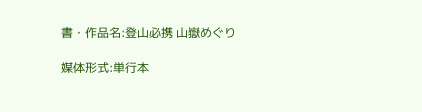書・作品名:登山必携 山嶽めぐり

媒体形式:単行本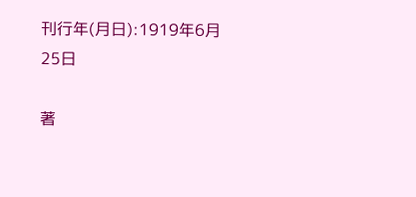刊行年(月日):1919年6月25日

著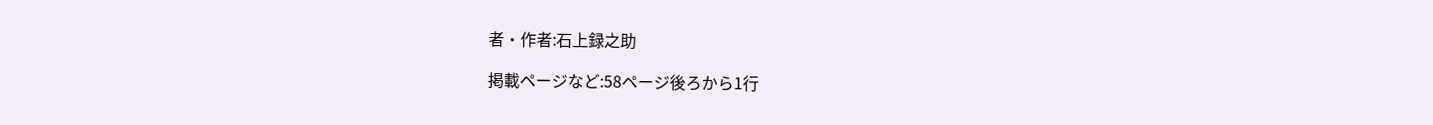者・作者:石上録之助

掲載ページなど:58ページ後ろから1行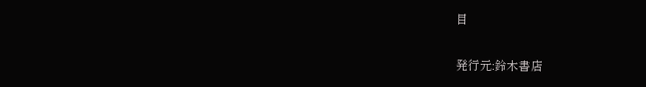目

発行元:鈴木書店